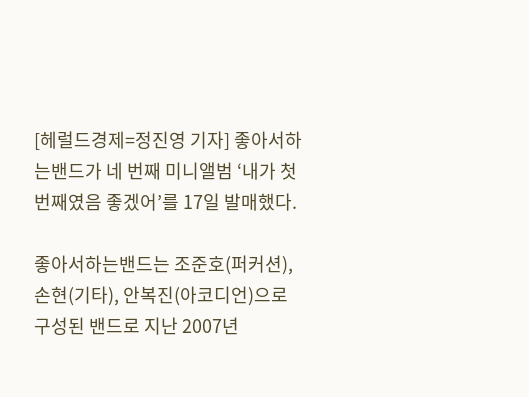[헤럴드경제=정진영 기자] 좋아서하는밴드가 네 번째 미니앨범 ‘내가 첫 번째였음 좋겠어’를 17일 발매했다.

좋아서하는밴드는 조준호(퍼커션), 손현(기타), 안복진(아코디언)으로 구성된 밴드로 지난 2007년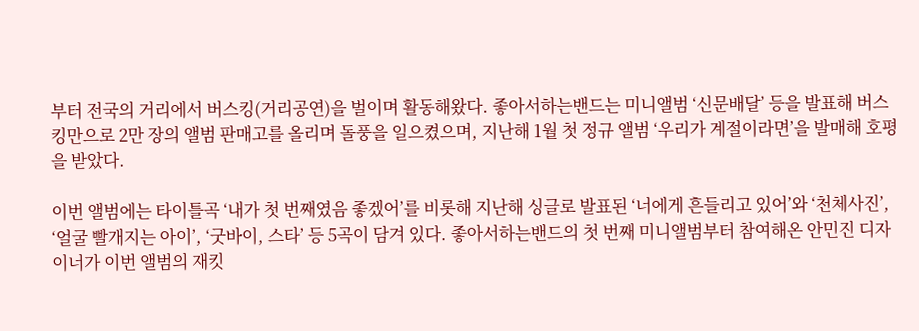부터 전국의 거리에서 버스킹(거리공연)을 벌이며 활동해왔다. 좋아서하는밴드는 미니앨범 ‘신문배달’ 등을 발표해 버스킹만으로 2만 장의 앨범 판매고를 올리며 돌풍을 일으켰으며, 지난해 1월 첫 정규 앨범 ‘우리가 계절이라면’을 발매해 호평을 받았다.

이번 앨범에는 타이틀곡 ‘내가 첫 번째였음 좋겠어’를 비롯해 지난해 싱글로 발표된 ‘너에게 흔들리고 있어’와 ‘천체사진’, ‘얼굴 빨개지는 아이’, ‘굿바이, 스타’ 등 5곡이 담겨 있다. 좋아서하는밴드의 첫 번째 미니앨범부터 참여해온 안민진 디자이너가 이번 앨범의 재킷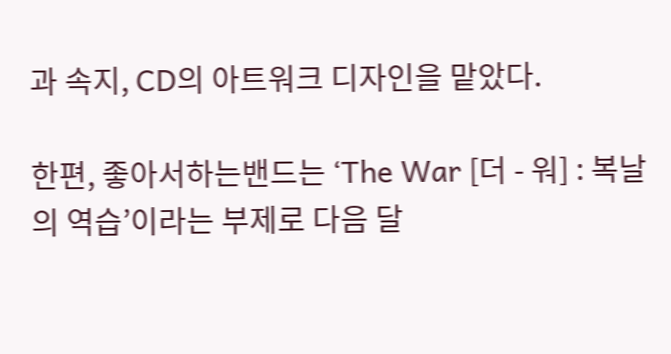과 속지, CD의 아트워크 디자인을 맡았다.

한편, 좋아서하는밴드는 ‘The War [더 - 워] : 복날의 역습’이라는 부제로 다음 달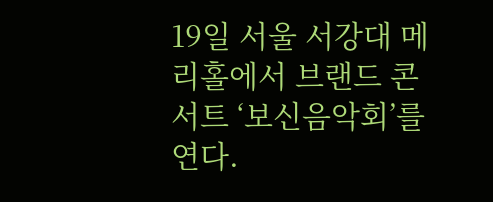19일 서울 서강대 메리홀에서 브랜드 콘서트 ‘보신음악회’를 연다.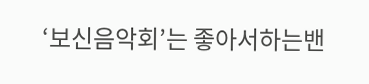‘보신음악회’는 좋아서하는밴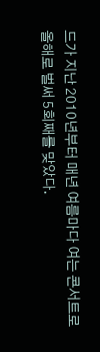드가 지난 2010년부터 매년 여름마다 여는 콘서트로 올해로 벌써 5회째를 맞았다.